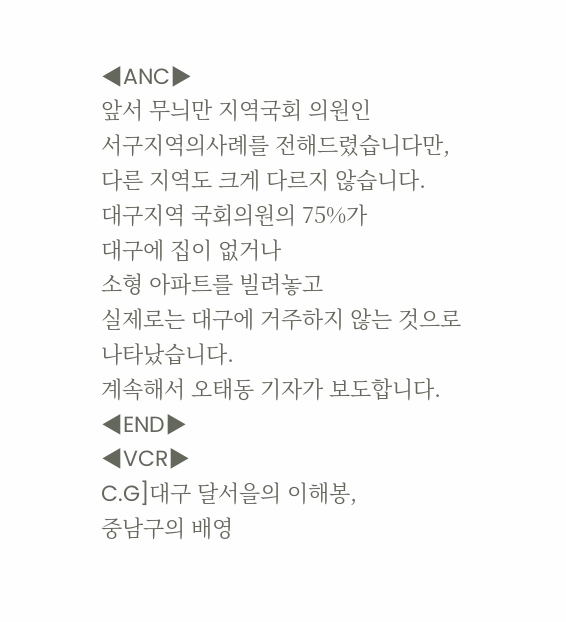◀ANC▶
앞서 무늬만 지역국회 의원인
서구지역의사례를 전해드렸습니다만,
다른 지역도 크게 다르지 않습니다.
대구지역 국회의원의 75%가
대구에 집이 없거나
소형 아파트를 빌려놓고
실제로는 대구에 거주하지 않는 것으로
나타났습니다.
계속해서 오태동 기자가 보도합니다.
◀END▶
◀VCR▶
C.G]대구 달서을의 이해봉,
중남구의 배영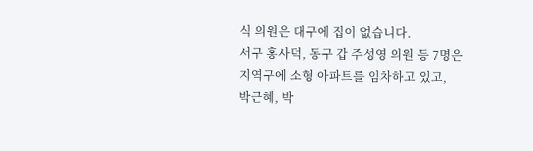식 의원은 대구에 집이 없습니다.
서구 홍사덕, 동구 갑 주성영 의원 등 7명은
지역구에 소형 아파트를 임차하고 있고,
박근혜, 박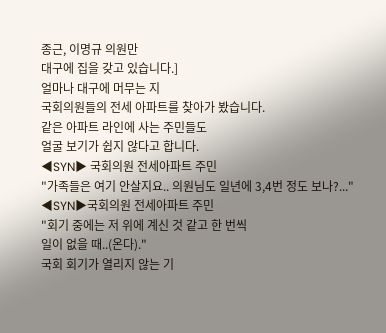종근, 이명규 의원만
대구에 집을 갖고 있습니다.]
얼마나 대구에 머무는 지
국회의원들의 전세 아파트를 찾아가 봤습니다.
같은 아파트 라인에 사는 주민들도
얼굴 보기가 쉽지 않다고 합니다.
◀SYN▶ 국회의원 전세아파트 주민
"가족들은 여기 안살지요.. 의원님도 일년에 3,4번 정도 보나?..."
◀SYN▶국회의원 전세아파트 주민
"회기 중에는 저 위에 계신 것 같고 한 번씩
일이 없을 때..(온다)."
국회 회기가 열리지 않는 기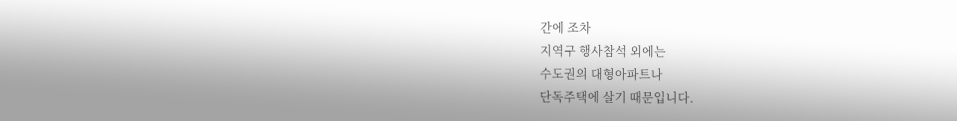간에 조차
지역구 행사참석 외에는
수도권의 대형아파트나
단독주택에 살기 때문입니다.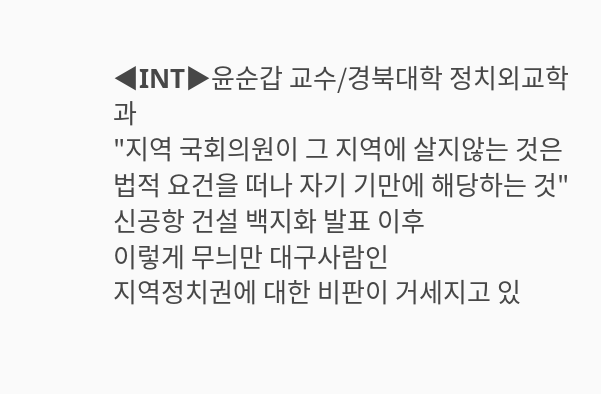◀INT▶윤순갑 교수/경북대학 정치외교학과
"지역 국회의원이 그 지역에 살지않는 것은
법적 요건을 떠나 자기 기만에 해당하는 것"
신공항 건설 백지화 발표 이후
이렇게 무늬만 대구사람인
지역정치권에 대한 비판이 거세지고 있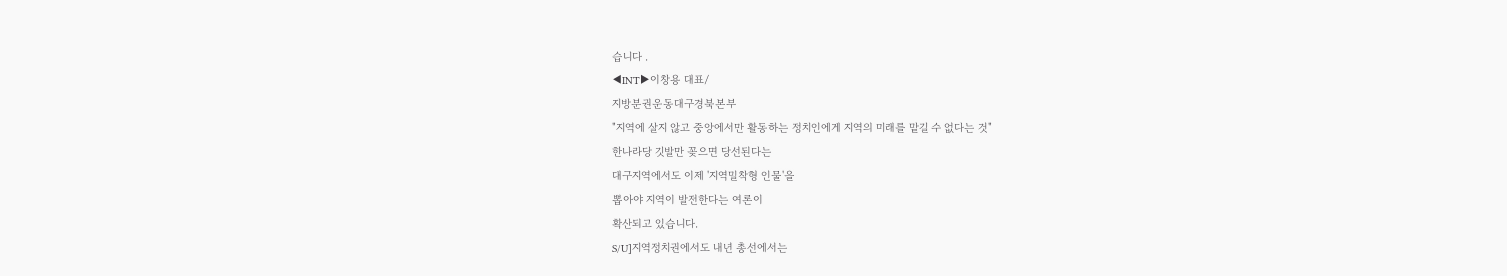습니다 .
◀INT▶이창용 대표/
지방분권운동대구경북본부
"지역에 살지 않고 중앙에서만 활동하는 정치인에게 지역의 미래를 맡길 수 없다는 것"
한나라당 깃발만 꽂으면 당선된다는
대구지역에서도 이제 '지역밀착형 인물'을
뽑아야 지역이 발전한다는 여론이
확산되고 있습니다.
S/U]지역정치권에서도 내년 총선에서는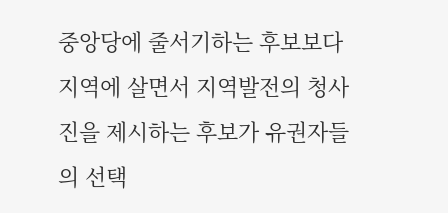중앙당에 줄서기하는 후보보다
지역에 살면서 지역발전의 청사진을 제시하는 후보가 유권자들의 선택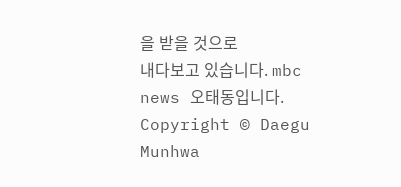을 받을 것으로
내다보고 있습니다. mbc news 오태동입니다.
Copyright © Daegu Munhwa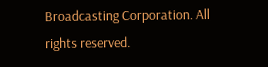Broadcasting Corporation. All rights reserved.